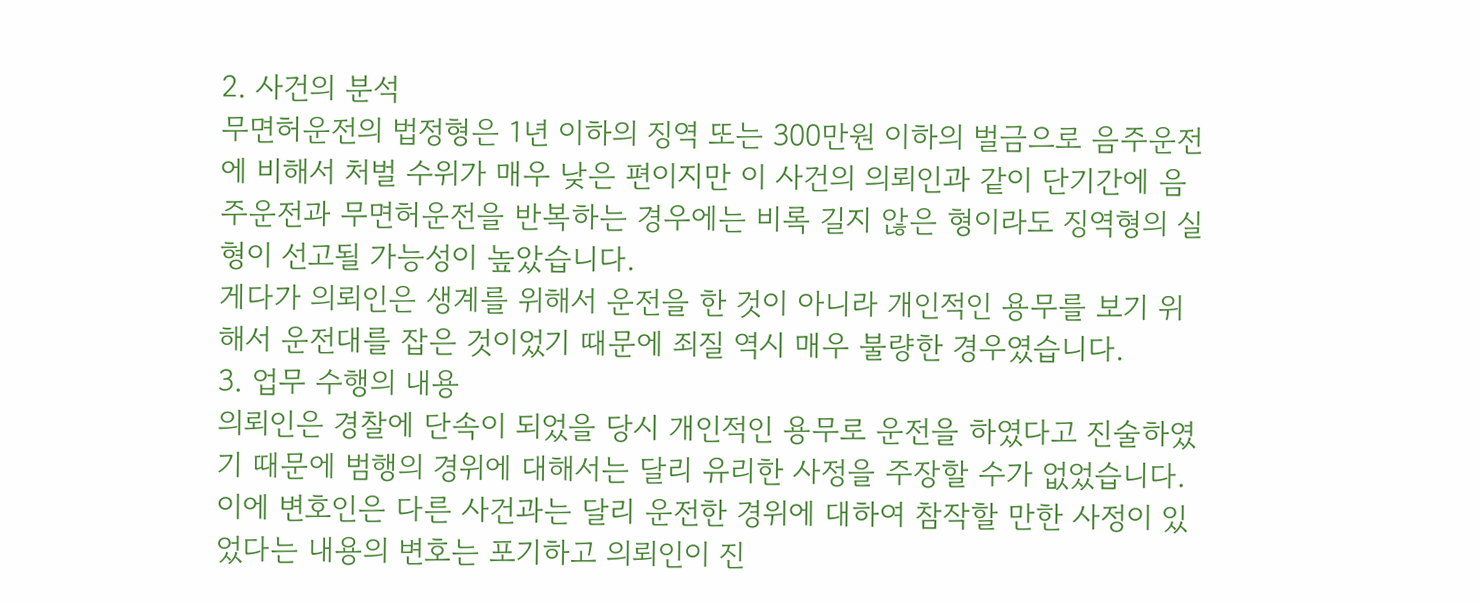2. 사건의 분석
무면허운전의 법정형은 1년 이하의 징역 또는 300만원 이하의 벌금으로 음주운전에 비해서 처벌 수위가 매우 낮은 편이지만 이 사건의 의뢰인과 같이 단기간에 음주운전과 무면허운전을 반복하는 경우에는 비록 길지 않은 형이라도 징역형의 실형이 선고될 가능성이 높았습니다.
게다가 의뢰인은 생계를 위해서 운전을 한 것이 아니라 개인적인 용무를 보기 위해서 운전대를 잡은 것이었기 때문에 죄질 역시 매우 불량한 경우였습니다.
3. 업무 수행의 내용
의뢰인은 경찰에 단속이 되었을 당시 개인적인 용무로 운전을 하였다고 진술하였기 때문에 범행의 경위에 대해서는 달리 유리한 사정을 주장할 수가 없었습니다.
이에 변호인은 다른 사건과는 달리 운전한 경위에 대하여 참작할 만한 사정이 있었다는 내용의 변호는 포기하고 의뢰인이 진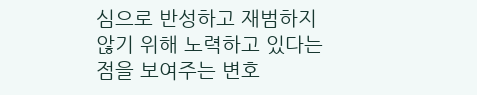심으로 반성하고 재범하지 않기 위해 노력하고 있다는 점을 보여주는 변호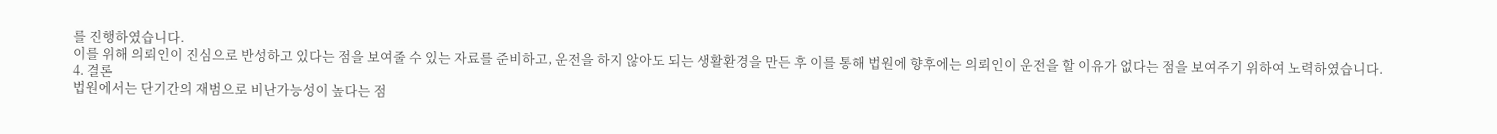를 진행하였습니다.
이를 위해 의뢰인이 진심으로 반성하고 있다는 점을 보여줄 수 있는 자료를 준비하고, 운전을 하지 않아도 되는 생활환경을 만든 후 이를 통해 법원에 향후에는 의뢰인이 운전을 할 이유가 없다는 점을 보여주기 위하여 노력하였습니다.
4. 결론
법원에서는 단기간의 재범으로 비난가능성이 높다는 점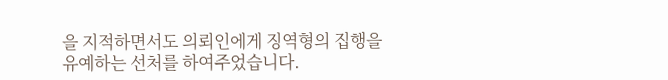을 지적하면서도 의뢰인에게 징역형의 집행을 유예하는 선처를 하여주었습니다.